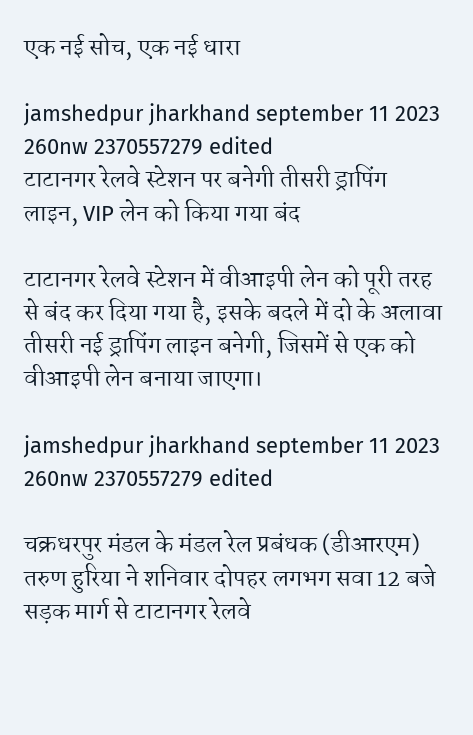एक नई सोच, एक नई धारा

jamshedpur jharkhand september 11 2023 260nw 2370557279 edited
टाटानगर रेलवे स्टेशन पर बनेगी तीसरी ड्रापिंग लाइन, VIP लेन को किया गया बंद

टाटानगर रेलवे स्टेशन में वीआइपी लेन को पूरी तरह से बंद कर दिया गया है, इसके बदले में दो के अलावा तीसरी नई ड्रापिंग लाइन बनेगी, जिसमें से एक को वीआइपी लेन बनाया जाएगा।

jamshedpur jharkhand september 11 2023 260nw 2370557279 edited

चक्रधरपुर मंडल के मंडल रेल प्रबंधक (डीआरएम) तरुण हुरिया ने शनिवार दोपहर लगभग सवा 12 बजे सड़क मार्ग से टाटानगर रेलवे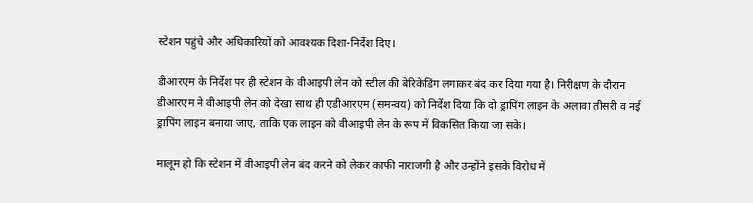स्टेशन पहुंचे और अधिकारियों को आवश्यक दिशा-निर्देश दिए।

डीआरएम के निर्देश पर ही स्टेशन के वीआइपी लेन को स्टील की बेरिकेडिंग लगाकर बंद कर दिया गया है। निरीक्षण के दौरान डीआरएम ने वीआइपी लेन को देखा साथ ही एडीआरएम (समन्वय) को निर्देश दिया कि दो ड्रापिंग लाइन के अलावा तीसरी व नई ड्रापिंग लाइन बनाया जाए, ताकि एक लाइन को वीआइपी लेन के रूप में विकसित किया जा सके।

मालूम हो कि स्टेशन में वीआइपी लेन बंद करने को लेकर काफी नाराजगी है और उन्होंने इसके विरोध में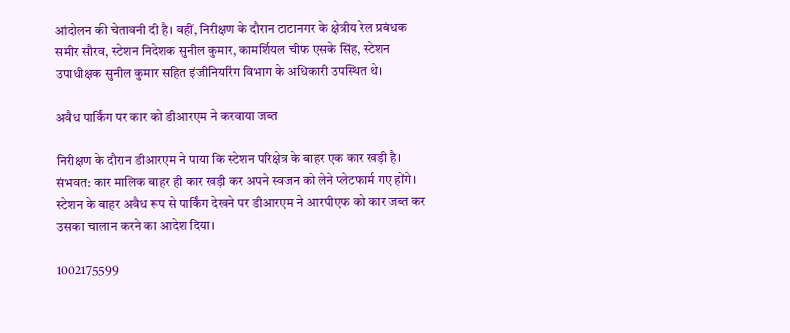आंदोलन की चेतावनी दी है। वहीं, निरीक्षण के दौरान टाटानगर के क्षेत्रीय रेल प्रबंधक समीर सौरव, स्टेशन निदेशक सुनील कुमार, कामर्शियल चीफ एसके सिंह, स्टेशन उपाधीक्षक सुनील कुमार सहित इंजीनियरिंग विभाग के अधिकारी उपस्थित थे।

अवैध पार्किंग पर कार को डीआरएम ने करवाया जब्त

निरीक्षण के दौरान डीआरएम ने पाया कि स्टेशन परिक्षेत्र के बाहर एक कार खड़ी है। संभवत: कार मालिक बाहर ही कार खड़ी कर अपने स्वजन को लेने प्लेटफार्म गए होंगे। स्टेशन के बाहर अवैध रूप से पार्किंग देखने पर डीआरएम ने आरपीएफ को कार जब्त कर उसका चालान करने का आदेश दिया।

1002175599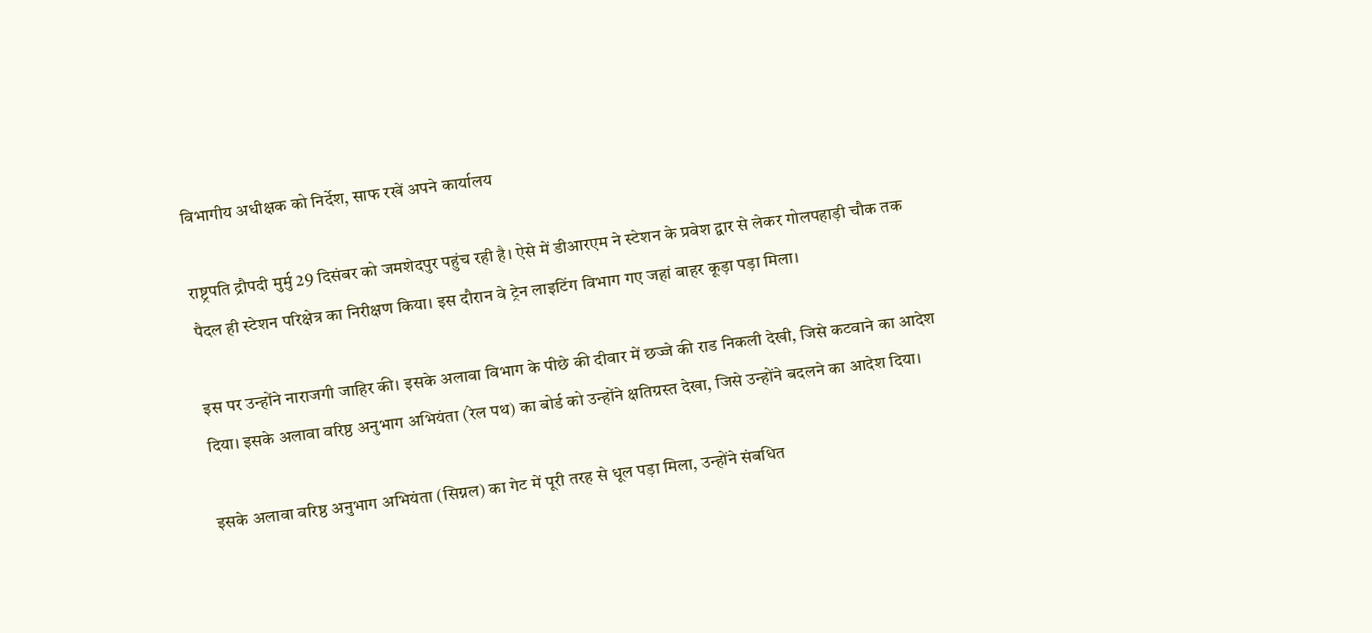विभागीय अधीक्षक को निर्देश, साफ रखें अपने कार्यालय

राष्ट्रपति द्रौपदी मुर्मु 29 दिसंबर को जमशेदपुर पहुंच रही है। ऐसे में डीआरएम ने स्टेशन के प्रवेश द्वार से लेकर गोलपहाड़ी चौक तक पैदल ही स्टेशन परिक्षेत्र का निरीक्षण किया। इस दौरान वे ट्रेन लाइटिंग विभाग गए जहां बाहर कूड़ा पड़ा मिला।

इस पर उन्होंने नाराजगी जाहिर की। इसके अलावा विभाग के पीछे की दीवार में छज्जे की राड निकली देखी, जिसे कटवाने का आदेश दिया। इसके अलावा वरिष्ठ अनुभाग अभियंता (रेल पथ) का बोर्ड को उन्होंने क्षतिग्रस्त देखा, जिसे उन्होंने बदलने का आदेश दिया।

इसके अलावा वरिष्ठ अनुभाग अभियंता (सिग्नल) का गेट में पूरी तरह से धूल पड़ा मिला, उन्होंने संबधित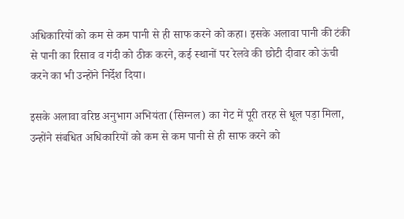अधिकारियों को कम से कम पानी से ही साफ करने को कहा। इसके अलावा पानी की टंकी से पानी का रिसाव व गंदी को ठीक करने, कई स्थानों पर रेलवे की छोटी दीवार को ऊंची करने का भी उन्होंने निर्देश दिया।

इसके अलावा वरिष्ठ अनुभाग अभियंता (सिग्नल) का गेट में पूरी तरह से धूल पड़ा मिला, उन्होंने संबधित अधिकारियों को कम से कम पानी से ही साफ करने को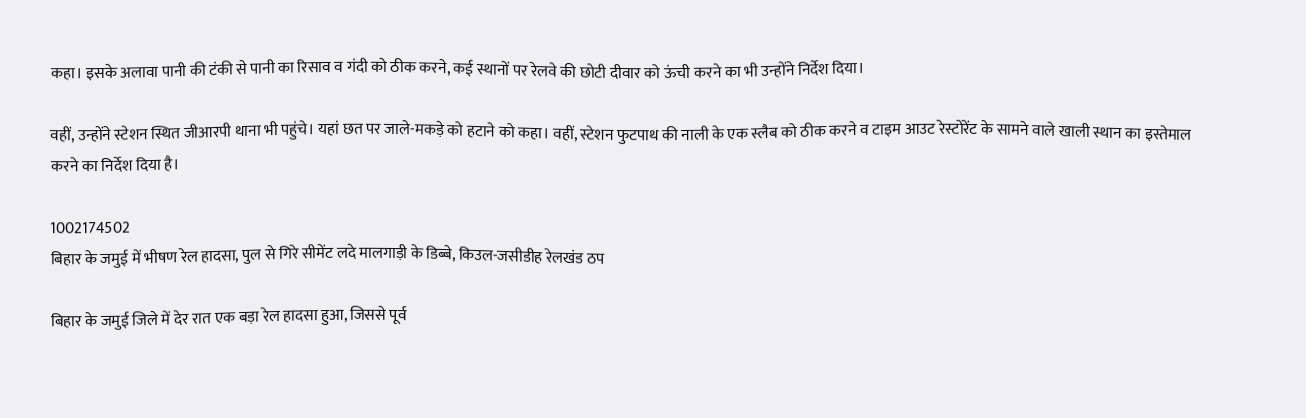कहा। इसके अलावा पानी की टंकी से पानी का रिसाव व गंदी को ठीक करने, कई स्थानों पर रेलवे की छोटी दीवार को ऊंची करने का भी उन्होंने निर्देश दिया।

वहीं, उन्होंने स्टेशन स्थित जीआरपी थाना भी पहुंचे। यहां छत पर जाले-मकड़े को हटाने को कहा। वहीं, स्टेशन फुटपाथ की नाली के एक स्लैब को ठीक करने व टाइम आउट रेस्टोरेंट के सामने वाले खाली स्थान का इस्तेमाल करने का निर्देश दिया है।

1002174502
बिहार के जमुई में भीषण रेल हादसा, पुल से गिरे सीमेंट लदे मालगाड़ी के डिब्बे, किउल-जसीडीह रेलखंड ठप

बिहार के जमुई जिले में देर रात एक बड़ा रेल हादसा हुआ, जिससे पूर्व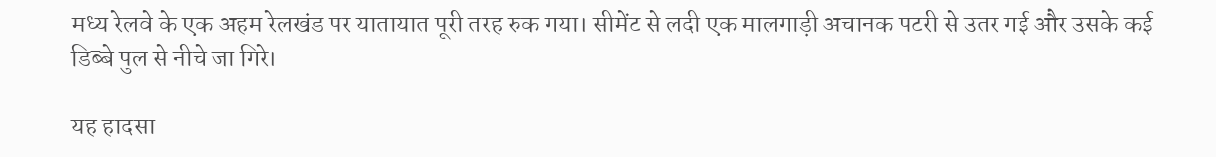मध्य रेलवे के एक अहम रेलखंड पर यातायात पूरी तरह रुक गया। सीमेंट से लदी एक मालगाड़ी अचानक पटरी से उतर गई और उसके कई डिब्बे पुल से नीचे जा गिरे।

यह हादसा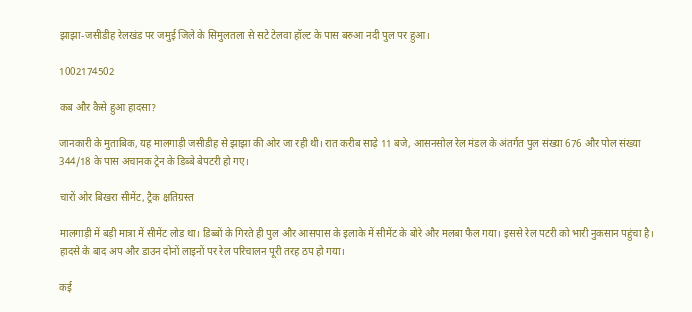झाझा-जसीडीह रेलखंड पर जमुई जिले के सिमुलतला से सटे टेलवा हॉल्ट के पास बरुआ नदी पुल पर हुआ।

1002174502

कब और कैसे हुआ हादसा?

जानकारी के मुताबिक, यह मालगाड़ी जसीडीह से झाझा की ओर जा रही थी। रात करीब साढ़े 11 बजे, आसनसोल रेल मंडल के अंतर्गत पुल संख्या 676 और पोल संख्या 344/18 के पास अचानक ट्रेन के डिब्बे बेपटरी हो गए।

चारों ओर बिखरा सीमेंट, ट्रैक क्षतिग्रस्त

मालगाड़ी में बड़ी मात्रा में सीमेंट लोड था। डिब्बों के गिरते ही पुल और आसपास के इलाके में सीमेंट के बोरे और मलबा फैल गया। इससे रेल पटरी को भारी नुकसान पहुंचा है। हादसे के बाद अप और डाउन दोनों लाइनों पर रेल परिचालन पूरी तरह ठप हो गया।

कई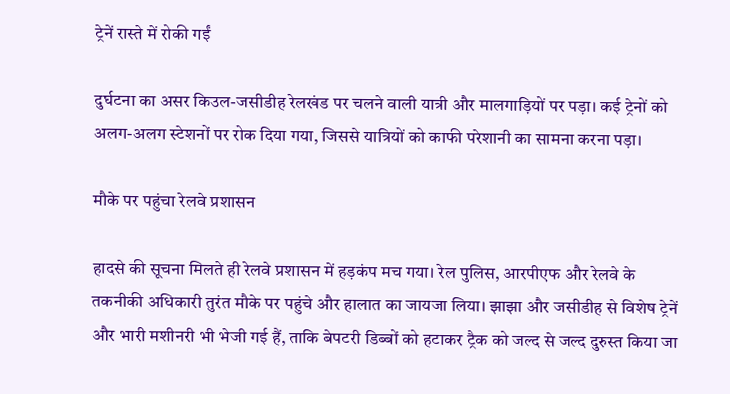ट्रेनें रास्ते में रोकी गईं

दुर्घटना का असर किउल-जसीडीह रेलखंड पर चलने वाली यात्री और मालगाड़ियों पर पड़ा। कई ट्रेनों को अलग-अलग स्टेशनों पर रोक दिया गया, जिससे यात्रियों को काफी परेशानी का सामना करना पड़ा।

मौके पर पहुंचा रेलवे प्रशासन

हादसे की सूचना मिलते ही रेलवे प्रशासन में हड़कंप मच गया। रेल पुलिस, आरपीएफ और रेलवे के तकनीकी अधिकारी तुरंत मौके पर पहुंचे और हालात का जायजा लिया। झाझा और जसीडीह से विशेष ट्रेनें और भारी मशीनरी भी भेजी गई हैं, ताकि बेपटरी डिब्बों को हटाकर ट्रैक को जल्द से जल्द दुरुस्त किया जा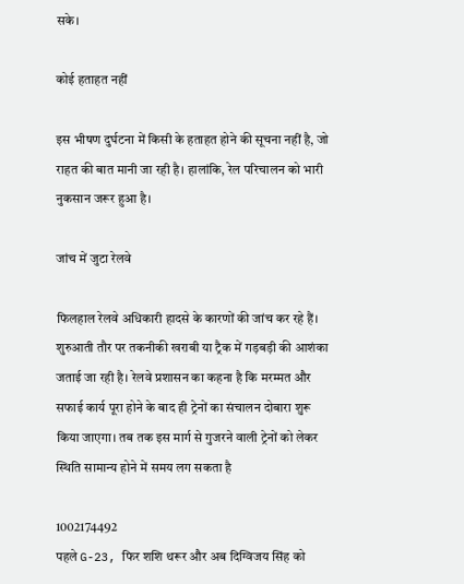सके।

कोई हताहत नहीं

इस भीषण दुर्घटना में किसी के हताहत होने की सूचना नहीं है, जो राहत की बात मानी जा रही है। हालांकि, रेल परिचालन को भारी नुकसान जरूर हुआ है।

जांच में जुटा रेलवे

फिलहाल रेलवे अधिकारी हादसे के कारणों की जांच कर रहे हैं। शुरुआती तौर पर तकनीकी खराबी या ट्रैक में गड़बड़ी की आशंका जताई जा रही है। रेलवे प्रशासन का कहना है कि मरम्मत और सफाई कार्य पूरा होने के बाद ही ट्रेनों का संचालन दोबारा शुरू किया जाएगा। तब तक इस मार्ग से गुजरने वाली ट्रेनों को लेकर स्थिति सामान्य होने में समय लग सकता है

1002174492
पहले G-23, फिर शशि थरूर और अब दिग्विजय सिंह को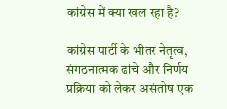कांग्रेस में क्या खल रहा है?

कांग्रेस पार्टी के भीतर नेतृत्व, संगठनात्मक ढांचे और निर्णय प्रक्रिया को लेकर असंतोष एक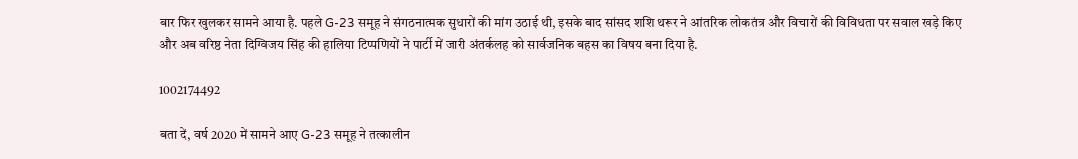बार फिर खुलकर सामने आया है. पहले G-23 समूह ने संगठनात्मक सुधारों की मांग उठाई थी, इसके बाद सांसद शशि थरूर ने आंतरिक लोकतंत्र और विचारों की विविधता पर सवाल खड़े किए और अब वरिष्ठ नेता दिग्विजय सिंह की हालिया टिप्पणियों ने पार्टी में जारी अंतर्कलह को सार्वजनिक बहस का विषय बना दिया है.

1002174492

बता दें, वर्ष 2020 में सामने आए G-23 समूह ने तत्कालीन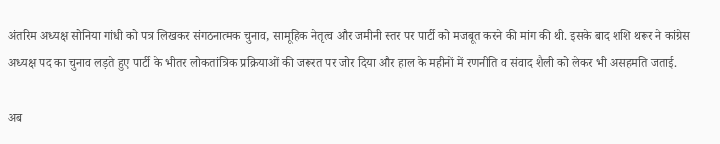अंतरिम अध्यक्ष सोनिया गांधी को पत्र लिखकर संगठनात्मक चुनाव, सामूहिक नेतृत्व और जमीनी स्तर पर पार्टी को मजबूत करने की मांग की थी. इसके बाद शशि थरूर ने कांग्रेस अध्यक्ष पद का चुनाव लड़ते हुए पार्टी के भीतर लोकतांत्रिक प्रक्रियाओं की जरूरत पर जोर दिया और हाल के महीनों में रणनीति व संवाद शैली को लेकर भी असहमति जताई.

अब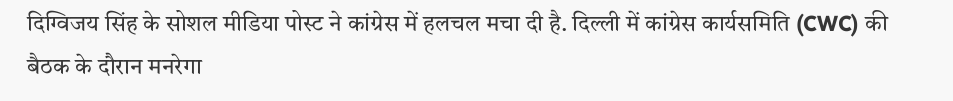दिग्विजय सिंह के सोशल मीडिया पोस्ट ने कांग्रेस में हलचल मचा दी है. दिल्ली में कांग्रेस कार्यसमिति (CWC) की बैठक के दौरान मनरेगा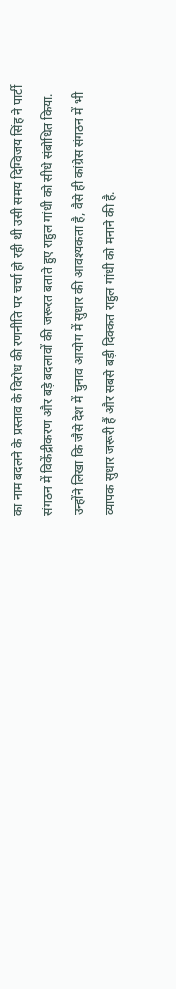का नाम बदलने के प्रस्ताव के विरोध की रणनीति पर चर्चा हो रही थी उसी समय दिग्विजय सिंह ने पार्टी संगठन में विकेंद्रीकरण और बड़े बदलावों की जरूरत बताते हुए राहुल गांधी को सीधे संबोधित किया. उन्होंने लिखा कि जैसे देश में चुनाव आयोग में सुधार की आवश्यकता है, वैसे ही कांग्रेस संगठन में भी व्यापक सुधार जरूरी हैं और सबसे बड़ी दिक्कत राहुल गांधी को मनाने की है.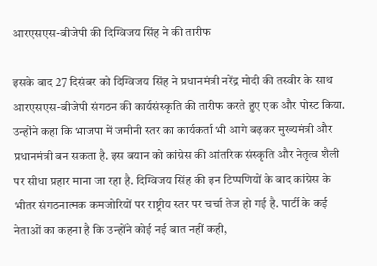आरएसएस-बीजेपी की दिग्विजय सिंह ने की तारीफ

इसके बाद 27 दिसंबर को दिग्विजय सिंह ने प्रधानमंत्री नरेंद्र मोदी की तस्वीर के साथ आरएसएस-बीजेपी संगठन की कार्यसंस्कृति की तारीफ करते हुए एक और पोस्ट किया. उन्होंने कहा कि भाजपा में जमीनी स्तर का कार्यकर्ता भी आगे बढ़कर मुख्यमंत्री और प्रधानमंत्री बन सकता है. इस बयान को कांग्रेस की आंतरिक संस्कृति और नेतृत्व शैली पर सीधा प्रहार माना जा रहा है. दिग्विजय सिंह की इन टिप्पणियों के बाद कांग्रेस के भीतर संगठनात्मक कमजोरियों पर राष्ट्रीय स्तर पर चर्चा तेज हो गई है. पार्टी के कई नेताओं का कहना है कि उन्होंने कोई नई बात नहीं कही,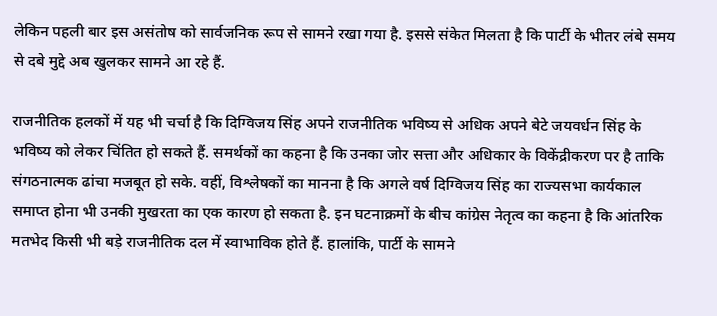लेकिन पहली बार इस असंतोष को सार्वजनिक रूप से सामने रखा गया है. इससे संकेत मिलता है कि पार्टी के भीतर लंबे समय से दबे मुद्दे अब खुलकर सामने आ रहे हैं.

राजनीतिक हलकों में यह भी चर्चा है कि दिग्विजय सिंह अपने राजनीतिक भविष्य से अधिक अपने बेटे जयवर्धन सिंह के भविष्य को लेकर चिंतित हो सकते हैं. समर्थकों का कहना है कि उनका जोर सत्ता और अधिकार के विकेंद्रीकरण पर है ताकि संगठनात्मक ढांचा मजबूत हो सके. वहीं, विश्लेषकों का मानना है कि अगले वर्ष दिग्विजय सिंह का राज्यसभा कार्यकाल समाप्त होना भी उनकी मुखरता का एक कारण हो सकता है. इन घटनाक्रमों के बीच कांग्रेस नेतृत्व का कहना है कि आंतरिक मतभेद किसी भी बड़े राजनीतिक दल में स्वाभाविक होते हैं. हालांकि, पार्टी के सामने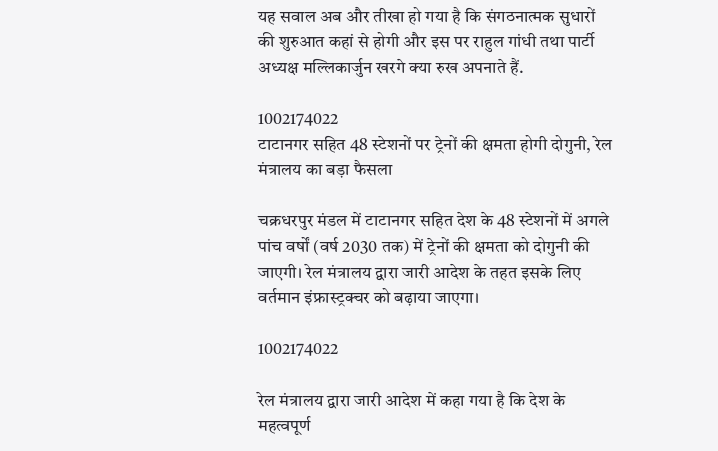यह सवाल अब और तीखा हो गया है कि संगठनात्मक सुधारों की शुरुआत कहां से होगी और इस पर राहुल गांधी तथा पार्टी अध्यक्ष मल्लिकार्जुन खरगे क्या रुख अपनाते हैं.

1002174022
टाटानगर सहित 48 स्टेशनों पर ट्रेनों की क्षमता होगी दोगुनी, रेल मंत्रालय का बड़ा फैसला

चक्रधरपुर मंडल में टाटानगर सहित देश के 48 स्टेशनों में अगले पांच वर्षों (वर्ष 2030 तक) में ट्रेनों की क्षमता को दोगुनी की जाएगी। रेल मंत्रालय द्वारा जारी आदेश के तहत इसके लिए वर्तमान इंफ्रास्ट्रक्चर को बढ़ाया जाएगा।

1002174022

रेल मंत्रालय द्वारा जारी आदेश में कहा गया है कि देश के महत्वपूर्ण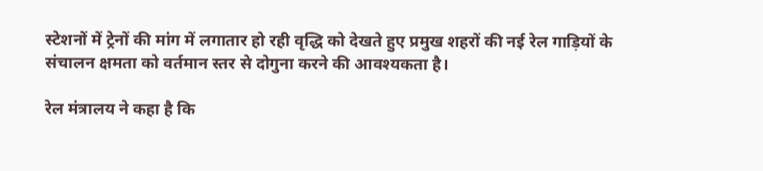स्टेशनों में ट्रेनों की मांग में लगातार हो रही वृद्धि को देखते हुए प्रमुख शहरों की नई रेल गाड़ियों के संचालन क्षमता को वर्तमान स्तर से दोगुना करने की आवश्यकता है।

रेल मंत्रालय ने कहा है कि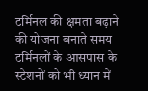टर्मिनल की क्षमता बढ़ाने की योजना बनाते समय टर्मिनलों के आसपास के स्टेशनों को भी ध्यान में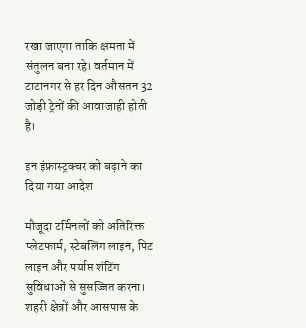रखा जाएगा ताकि क्षमता में संतुलन बना रहे। वर्तमान में टाटानगर से हर दिन औसतन 32 जोड़ी ट्रेनों की आवाजाही होती है।

इन इंफ्रास्ट्रक्चर को बढ़ाने का दिया गया आदेश

मौजूदा टर्मिनलों को अतिरिक्त प्लेटफार्म, स्टेबलिंग लाइन, पिट लाइन और पर्याप्त शंटिंग सुविधाओं से सुसज्जित करना।
शहरी क्षेत्रों और आसपास के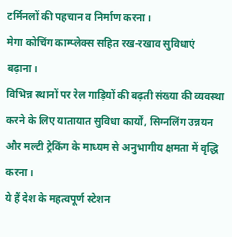टर्मिनलों की पहचान व निर्माण करना।
मेगा कोचिंग काम्प्लेक्स सहित रख-रखाव सुविधाएं बढ़ाना।
विभिन्न स्थानों पर रेल गाड़ियों की बढ़ती संख्या की व्यवस्था करने के लिए यातायात सुविधा कार्यों, सिग्नलिंग उन्नयन और मल्टी ट्रेकिंग के माध्यम से अनुभागीय क्षमता में वृद्धि करना।
ये हैं देश के महत्वपूर्ण स्टेशन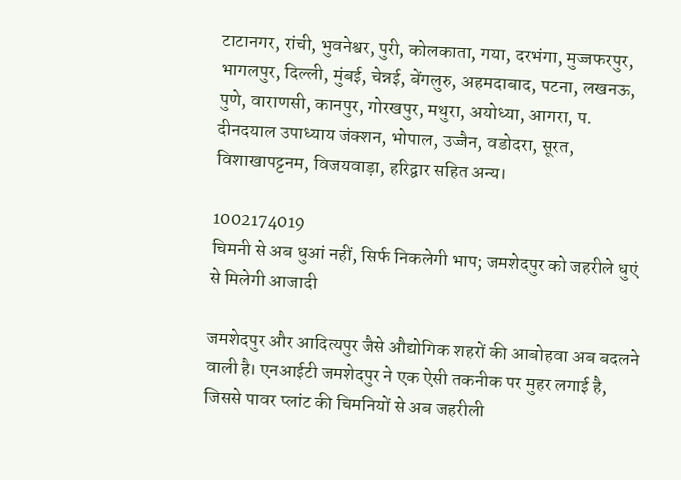टाटानगर, रांची, भुवनेश्वर, पुरी, कोलकाता, गया, दरभंगा, मुज्जफरपुर, भागलपुर, दिल्ली, मुंबई, चेन्नई, बेंगलुरु, अहमदाबाद, पटना, लखनऊ, पुणे, वाराणसी, कानपुर, गोरखपुर, मथुरा, अयोध्या, आगरा, प. दीनदयाल उपाध्याय जंक्शन, भोपाल, उज्जैन, वडोदरा, सूरत, विशाखापट्टनम, विजयवाड़ा, हरिद्वार सहित अन्य।

1002174019
चिमनी से अब धुआं नहीं, सिर्फ निकलेगी भाप; जमशेदपुर को जहरीले धुएं से मिलेगी आजादी

जमशेदपुर और आदित्यपुर जैसे औद्योगिक शहरों की आबोहवा अब बदलने वाली है। एनआईटी जमशेदपुर ने एक ऐसी तकनीक पर मुहर लगाई है, जिससे पावर प्लांट की चिमनियों से अब जहरीली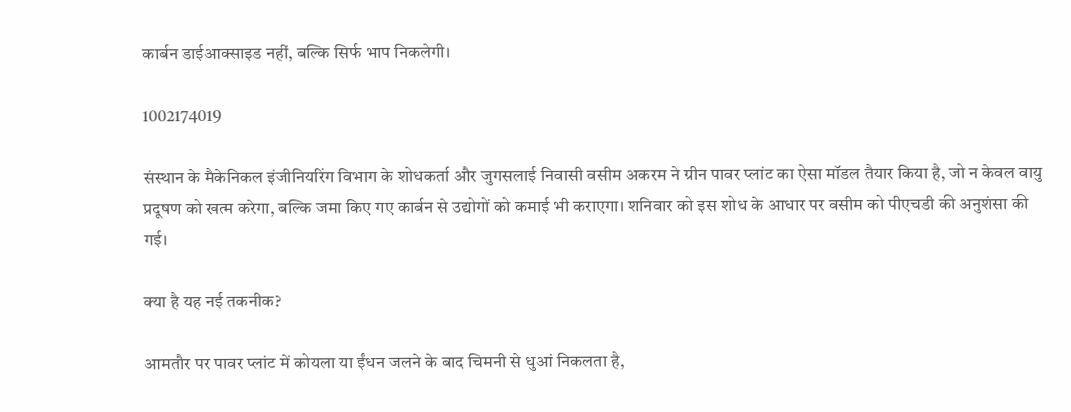कार्बन डाईआक्साइड नहीं, बल्कि सिर्फ भाप निकलेगी।

1002174019

संस्थान के मैकेनिकल इंजीनियरिंग विभाग के शोधकर्ता और जुगसलाई निवासी वसीम अकरम ने ग्रीन पावर प्लांट का ऐसा मॉडल तैयार किया है, जो न केवल वायु प्रदूषण को खत्म करेगा, बल्कि जमा किए गए कार्बन से उद्योगों को कमाई भी कराएगा। शनिवार को इस शोध के आधार पर वसीम को पीएचडी की अनुशंसा की गई।

क्या है यह नई तकनीक?

आमतौर पर पावर प्लांट में कोयला या ईंधन जलने के बाद चिमनी से धुआं निकलता है,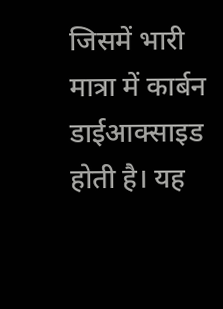जिसमें भारी मात्रा में कार्बन डाईआक्साइड होती है। यह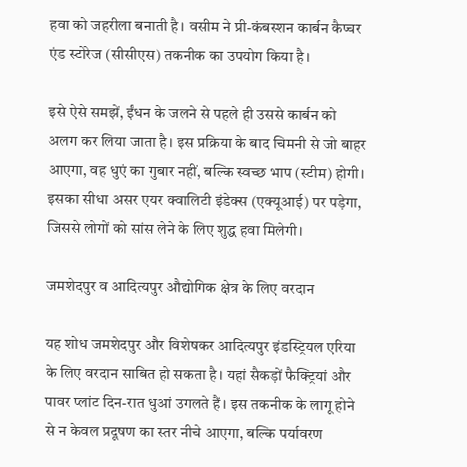हवा को जहरीला बनाती है। वसीम ने प्री-कंबस्शन कार्बन कैप्चर एंड स्टोरेज (सीसीएस) तकनीक का उपयोग किया है।

इसे ऐसे समझें, ईंधन के जलने से पहले ही उससे कार्बन को अलग कर लिया जाता है। इस प्रक्रिया के बाद चिमनी से जो बाहर आएगा, वह धुएं का गुबार नहीं, बल्कि स्वच्छ भाप (स्टीम) होगी। इसका सीधा असर एयर क्वालिटी इंडेक्स (एक्यूआई) पर पड़ेगा, जिससे लोगों को सांस लेने के लिए शुद्ध हवा मिलेगी।

जमशेदपुर व आदित्यपुर औद्योगिक क्षेत्र के लिए वरदान

यह शोध जमशेदपुर और विशेषकर आदित्यपुर इंडस्ट्रियल एरिया के लिए वरदान साबित हो सकता है। यहां सैकड़ों फैक्ट्रियां और पावर प्लांट दिन-रात धुआं उगलते हैं। इस तकनीक के लागू होने से न केवल प्रदूषण का स्तर नीचे आएगा, बल्कि पर्यावरण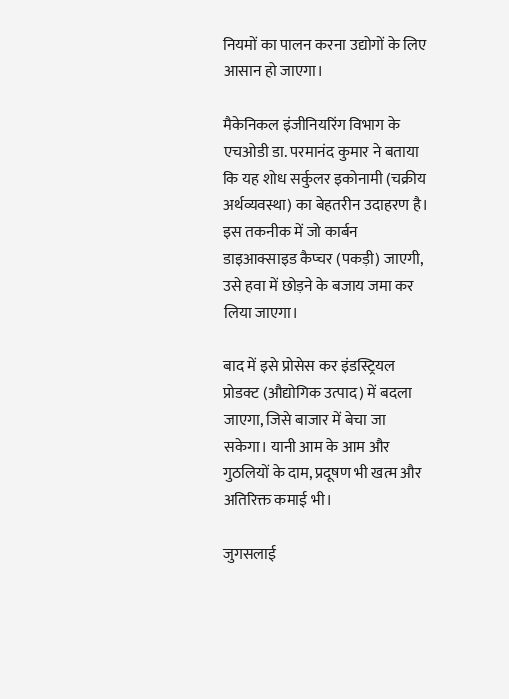नियमों का पालन करना उद्योगों के लिए आसान हो जाएगा।

मैकेनिकल इंजीनियरिंग विभाग के एचओडी डा. परमानंद कुमार ने बताया कि यह शोध सर्कुलर इकोनामी (चक्रीय अर्थव्यवस्था) का बेहतरीन उदाहरण है। इस तकनीक में जो कार्बन डाइआक्साइड कैप्चर (पकड़ी) जाएगी, उसे हवा में छोड़ने के बजाय जमा कर लिया जाएगा।

बाद में इसे प्रोसेस कर इंडस्ट्रियल प्रोडक्ट (औद्योगिक उत्पाद) में बदला जाएगा, जिसे बाजार में बेचा जा सकेगा। यानी आम के आम और गुठलियों के दाम, प्रदूषण भी खत्म और अतिरिक्त कमाई भी।

जुगसलाई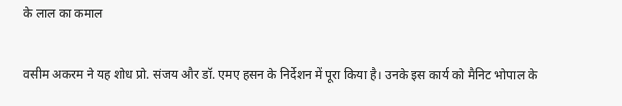के लाल का कमाल

वसीम अकरम ने यह शोध प्रो. संजय और डॉ. एमए हसन के निर्देशन में पूरा किया है। उनके इस कार्य को मैनिट भोपाल के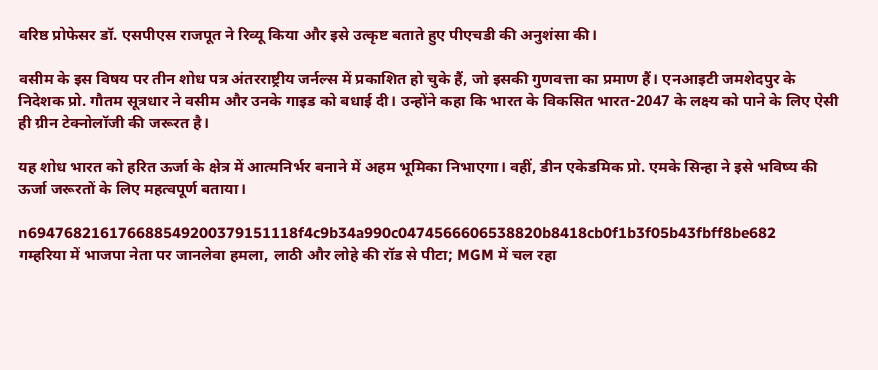वरिष्ठ प्रोफेसर डॉ. एसपीएस राजपूत ने रिव्यू किया और इसे उत्कृष्ट बताते हुए पीएचडी की अनुशंसा की।

वसीम के इस विषय पर तीन शोध पत्र अंतरराष्ट्रीय जर्नल्स में प्रकाशित हो चुके हैं, जो इसकी गुणवत्ता का प्रमाण हैं। एनआइटी जमशेदपुर के निदेशक प्रो. गौतम सूत्रधार ने वसीम और उनके गाइड को बधाई दी। उन्होंने कहा कि भारत के विकसित भारत-2047 के लक्ष्य को पाने के लिए ऐसी ही ग्रीन टेक्नोलॉजी की जरूरत है।

यह शोध भारत को हरित ऊर्जा के क्षेत्र में आत्मनिर्भर बनाने में अहम भूमिका निभाएगा। वहीं, डीन एकेडमिक प्रो. एमके सिन्हा ने इसे भविष्य की ऊर्जा जरूरतों के लिए महत्वपूर्ण बताया।

n694768216176688549200379151118f4c9b34a990c0474566606538820b8418cb0f1b3f05b43fbff8be682
गम्हरिया में भाजपा नेता पर जानलेवा हमला, लाठी और लोहे की रॉड से पीटा; MGM में चल रहा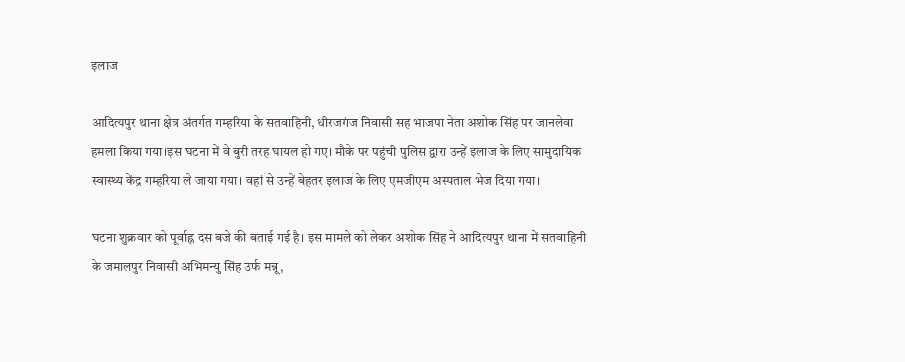इलाज

आदित्यपुर थाना क्षेत्र अंतर्गत गम्हरिया के सतवाहिनी, धीरजगंज निवासी सह भाजपा नेता अशोक सिंह पर जानलेवा हमला किया गया।इस घटना में वे बुरी तरह घायल हो गए। मौके पर पहुंची पुलिस द्वारा उन्हें इलाज के लिए सामुदायिक स्वास्थ्य केंद्र गम्हरिया ले जाया गया। वहां से उन्हें बेहतर इलाज के लिए एमजीएम अस्पताल भेज दिया गया।

घटना शुक्रवार को पूर्वाह्न दस बजे की बताई गई है। इस मामले को लेकर अशोक सिंह ने आदित्यपुर थाना में सतवाहिनी के जमालपुर निवासी अभिमन्यु सिंह उर्फ मन्नू,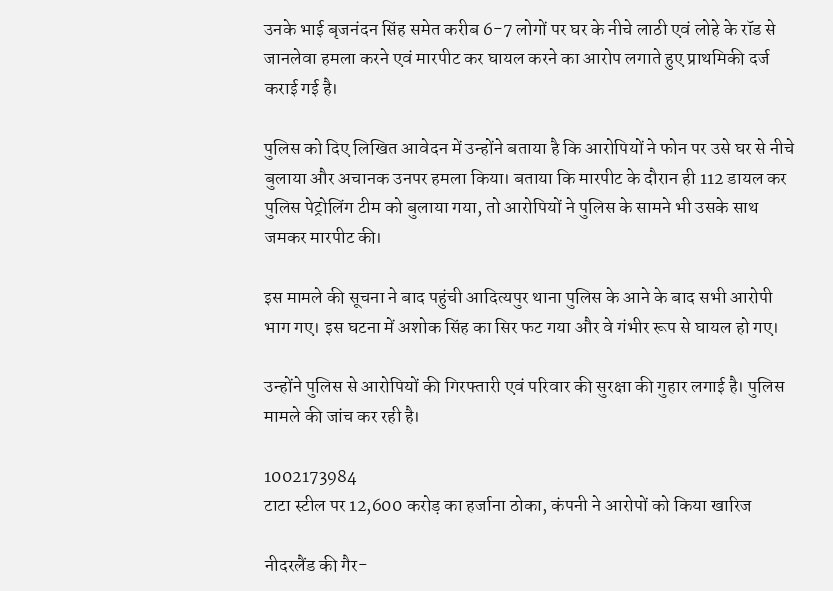उनके भाई बृजनंदन सिंह समेत करीब 6-7 लोगों पर घर के नीचे लाठी एवं लोहे के रॉड से जानलेवा हमला करने एवं मारपीट कर घायल करने का आरोप लगाते हुए प्राथमिकी दर्ज कराई गई है।

पुलिस को दिए लिखित आवेदन में उन्होंने बताया है कि आरोपियों ने फोन पर उसे घर से नीचे बुलाया और अचानक उनपर हमला किया। बताया कि मारपीट के दौरान ही 112 डायल कर पुलिस पेट्रोलिंग टीम को बुलाया गया, तो आरोपियों ने पुलिस के सामने भी उसके साथ जमकर मारपीट की।

इस मामले की सूचना ने बाद पहुंची आदित्यपुर थाना पुलिस के आने के बाद सभी आरोपी भाग गए। इस घटना में अशोक सिंह का सिर फट गया और वे गंभीर रूप से घायल हो गए।

उन्होंने पुलिस से आरोपियों की गिरफ्तारी एवं परिवार की सुरक्षा की गुहार लगाई है। पुलिस मामले की जांच कर रही है।

1002173984
टाटा स्टील पर 12,600 करोड़ का हर्जाना ठोका, कंपनी ने आरोपों को किया खारिज

नीदरलैंड की गैर-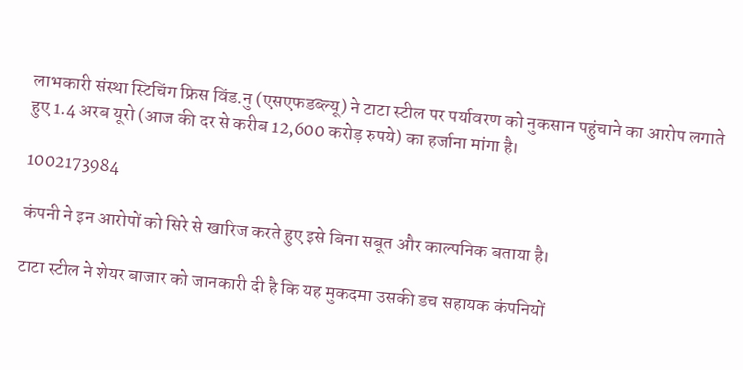लाभकारी संस्था स्टिचिंग फ्रिस विंड.नु (एसएफडब्ल्यू) ने टाटा स्टील पर पर्यावरण को नुकसान पहुंचाने का आरोप लगाते हुए 1.4 अरब यूरो (आज की दर से करीब 12,600 करोड़ रुपये) का हर्जाना मांगा है।

1002173984

कंपनी ने इन आरोपों को सिरे से खारिज करते हुए इसे बिना सबूत और काल्पनिक बताया है।

टाटा स्टील ने शेयर बाजार को जानकारी दी है कि यह मुकदमा उसकी डच सहायक कंपनियों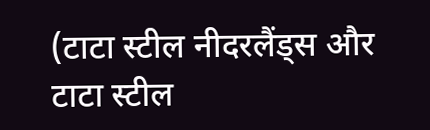(टाटा स्टील नीदरलैंड्स और टाटा स्टील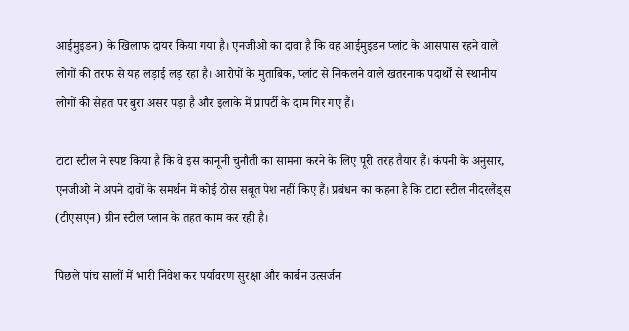आईमुइडन) के खिलाफ दायर किया गया है। एनजीओ का दावा है कि वह आईमुइडन प्लांट के आसपास रहने वाले लोगों की तरफ से यह लड़ाई लड़ रहा है। आरोपों के मुताबिक, प्लांट से निकलने वाले खतरनाक पदार्थों से स्थानीय लोगों की सेहत पर बुरा असर पड़ा है और इलाके में प्रापर्टी के दाम गिर गए हैं।

टाटा स्टील ने स्पष्ट किया है कि वे इस कानूनी चुनौती का सामना करने के लिए पूरी तरह तैयार हैं। कंपनी के अनुसार, एनजीओ ने अपने दावों के समर्थन में कोई ठोस सबूत पेश नहीं किए हैं। प्रबंधन का कहना है कि टाटा स्टील नीदरलैंड्स (टीएसएन) ग्रीन स्टील प्लान के तहत काम कर रही है।

पिछले पांच सालों में भारी निवेश कर पर्यावरण सुरक्षा और कार्बन उत्सर्जन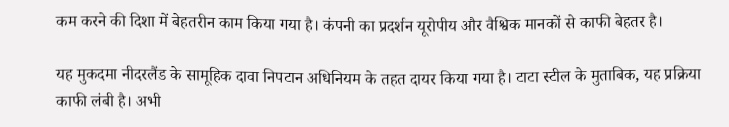कम करने की दिशा में बेहतरीन काम किया गया है। कंपनी का प्रदर्शन यूरोपीय और वैश्विक मानकों से काफी बेहतर है।

यह मुकदमा नीदरलैंड के सामूहिक दावा निपटान अधिनियम के तहत दायर किया गया है। टाटा स्टील के मुताबिक, यह प्रक्रिया काफी लंबी है। अभी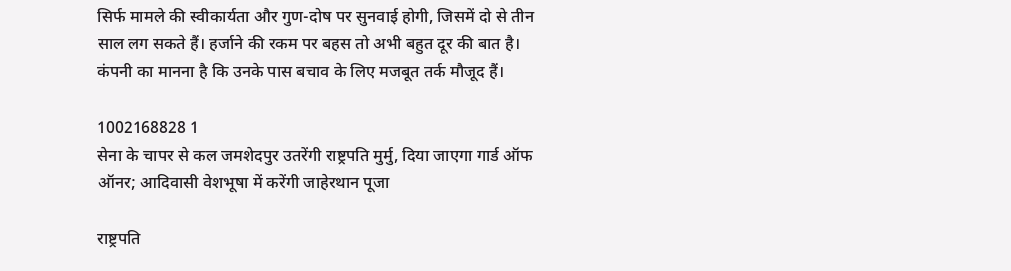सिर्फ मामले की स्वीकार्यता और गुण-दोष पर सुनवाई होगी, जिसमें दो से तीन साल लग सकते हैं। हर्जाने की रकम पर बहस तो अभी बहुत दूर की बात है। कंपनी का मानना है कि उनके पास बचाव के लिए मजबूत तर्क मौजूद हैं।

1002168828 1
सेना के चापर से कल जमशेदपुर उतरेंगी राष्ट्रपति मुर्मु, दिया जाएगा गार्ड ऑफ ऑनर; आदिवासी वेशभूषा में करेंगी जाहेरथान पूजा

राष्ट्रपति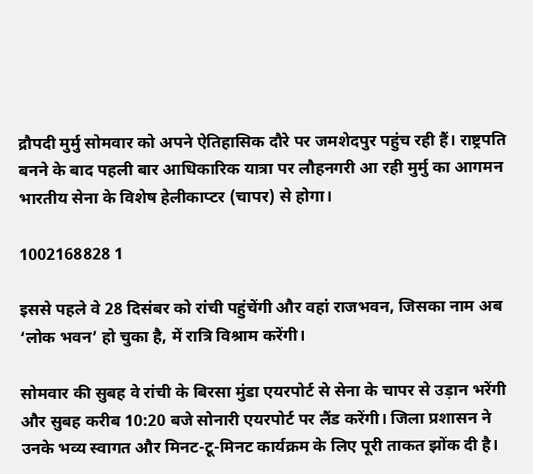द्रौपदी मुर्मु सोमवार को अपने ऐतिहासिक दौरे पर जमशेदपुर पहुंच रही हैं। राष्ट्रपति बनने के बाद पहली बार आधिकारिक यात्रा पर लौहनगरी आ रही मुर्मु का आगमन भारतीय सेना के विशेष हेलीकाप्टर (चापर) से होगा।

1002168828 1

इससे पहले वे 28 दिसंबर को रांची पहुंचेंगी और वहां राजभवन, जिसका नाम अब ‘लोक भवन’ हो चुका है, में रात्रि विश्राम करेंगी।

सोमवार की सुबह वे रांची के बिरसा मुंडा एयरपोर्ट से सेना के चापर से उड़ान भरेंगी और सुबह करीब 10:20 बजे सोनारी एयरपोर्ट पर लैंड करेंगी। जिला प्रशासन ने उनके भव्य स्वागत और मिनट-टू-मिनट कार्यक्रम के लिए पूरी ताकत झोंक दी है।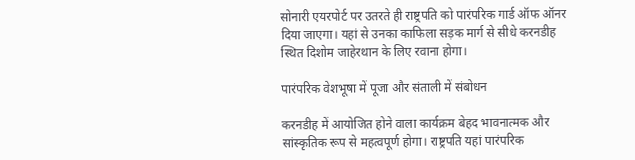सोनारी एयरपोर्ट पर उतरते ही राष्ट्रपति को पारंपरिक गार्ड ऑफ ऑनर दिया जाएगा। यहां से उनका काफिला सड़क मार्ग से सीधे करनडीह स्थित दिशोम जाहेरथान के लिए रवाना होगा।

पारंपरिक वेशभूषा में पूजा और संताली में संबोधन

करनडीह में आयोजित होने वाला कार्यक्रम बेहद भावनात्मक और सांस्कृतिक रूप से महत्वपूर्ण होगा। राष्ट्रपति यहां पारंपरिक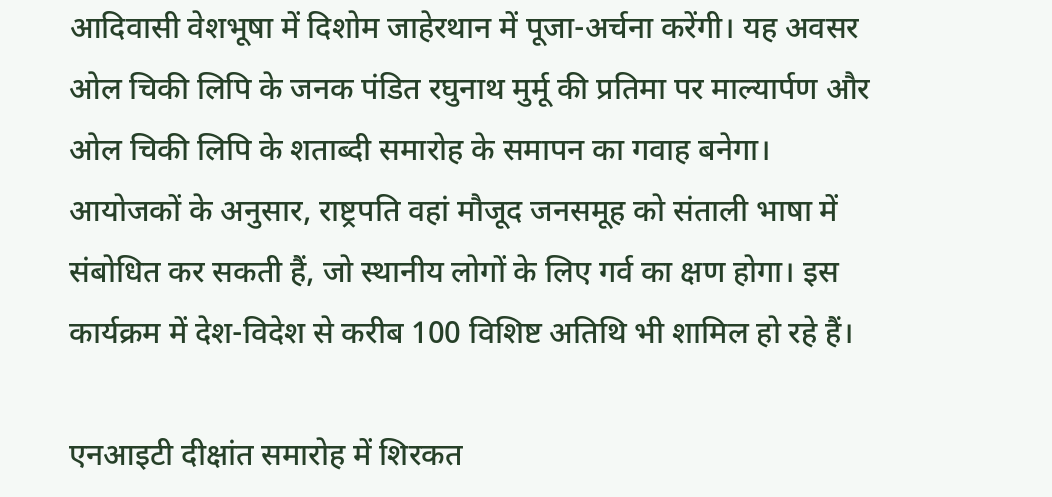आदिवासी वेशभूषा में दिशोम जाहेरथान में पूजा-अर्चना करेंगी। यह अवसर ओल चिकी लिपि के जनक पंडित रघुनाथ मुर्मू की प्रतिमा पर माल्यार्पण और ओल चिकी लिपि के शताब्दी समारोह के समापन का गवाह बनेगा। आयोजकों के अनुसार, राष्ट्रपति वहां मौजूद जनसमूह को संताली भाषा में संबोधित कर सकती हैं, जो स्थानीय लोगों के लिए गर्व का क्षण होगा। इस कार्यक्रम में देश-विदेश से करीब 100 विशिष्ट अतिथि भी शामिल हो रहे हैं।

एनआइटी दीक्षांत समारोह में शिरकत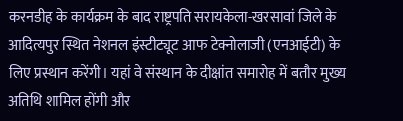करनडीह के कार्यक्रम के बाद राष्ट्रपति सरायकेला-खरसावां जिले के आदित्यपुर स्थित नेशनल इंस्टीट्यूट आफ टेक्नोलाजी (एनआईटी) के लिए प्रस्थान करेंगी। यहां वे संस्थान के दीक्षांत समारोह में बतौर मुख्य अतिथि शामिल होंगी और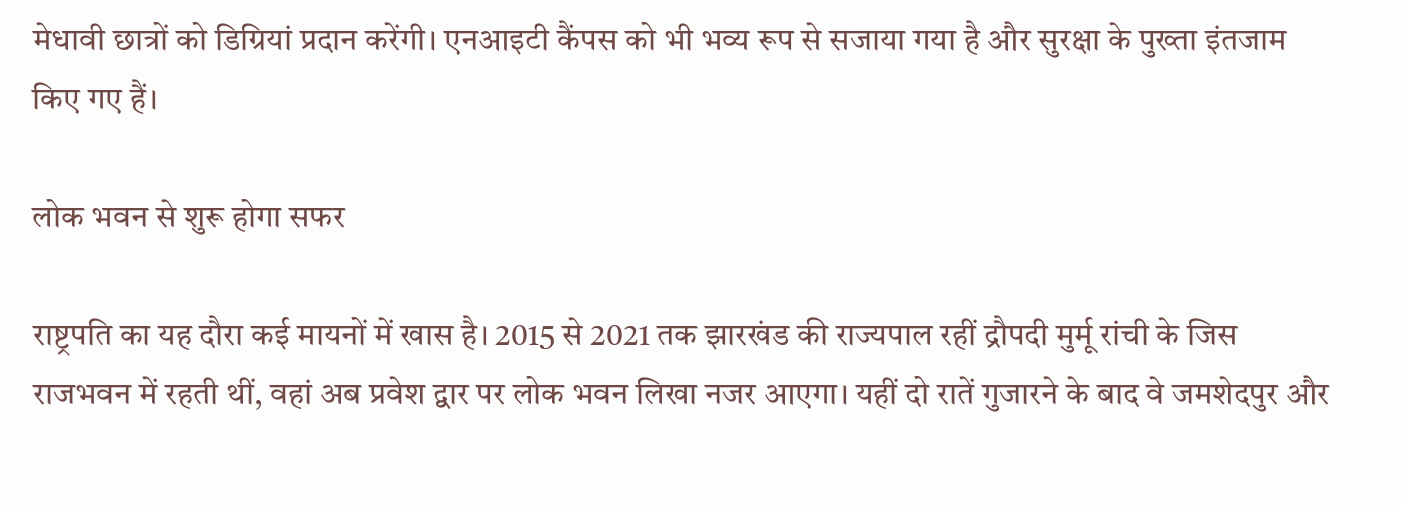मेधावी छात्रों को डिग्रियां प्रदान करेंगी। एनआइटी कैंपस को भी भव्य रूप से सजाया गया है और सुरक्षा के पुख्ता इंतजाम किए गए हैं।

लोक भवन से शुरू होगा सफर

राष्ट्रपति का यह दौरा कई मायनों में खास है। 2015 से 2021 तक झारखंड की राज्यपाल रहीं द्रौपदी मुर्मू रांची के जिस राजभवन में रहती थीं, वहां अब प्रवेश द्वार पर लोक भवन लिखा नजर आएगा। यहीं दो रातें गुजारने के बाद वे जमशेदपुर और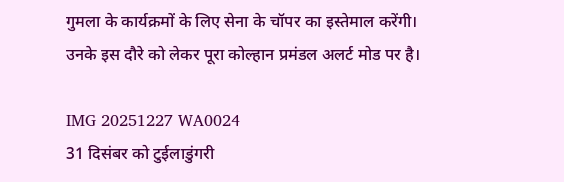गुमला के कार्यक्रमों के लिए सेना के चॉपर का इस्तेमाल करेंगी। उनके इस दौरे को लेकर पूरा कोल्हान प्रमंडल अलर्ट मोड पर है।

IMG 20251227 WA0024
31 दिसंबर को टुईलाडुंगरी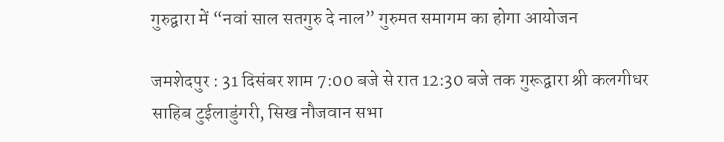गुरुद्वारा में “नवां साल सतगुरु दे नाल” गुरुमत समागम का होगा आयोजन

जमशेदपुर : 31 दिसंबर शाम 7:00 बजे से रात 12:30 बजे तक गुरूद्वारा श्री कलगीधर साहिब टुईलाडुंगरी, सिख नौजवान सभा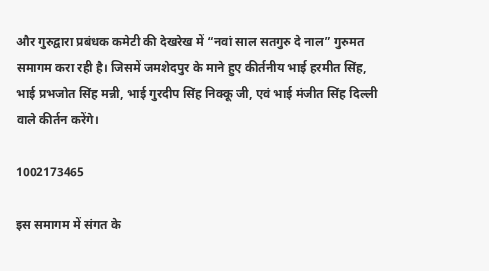और गुरुद्वारा प्रबंधक कमेटी की देखरेख में “नवां साल सतगुरु दे नाल” गुरुमत समागम करा रही है। जिसमें जमशेदपुर के माने हुए कीर्तनीय भाई हरमीत सिंह, भाई प्रभजोत सिंह मन्नी, भाई गुरदीप सिंह निक्कू जी, एवं भाई मंजीत सिंह दिल्ली वाले कीर्तन करेंगे।

1002173465

इस समागम में संगत के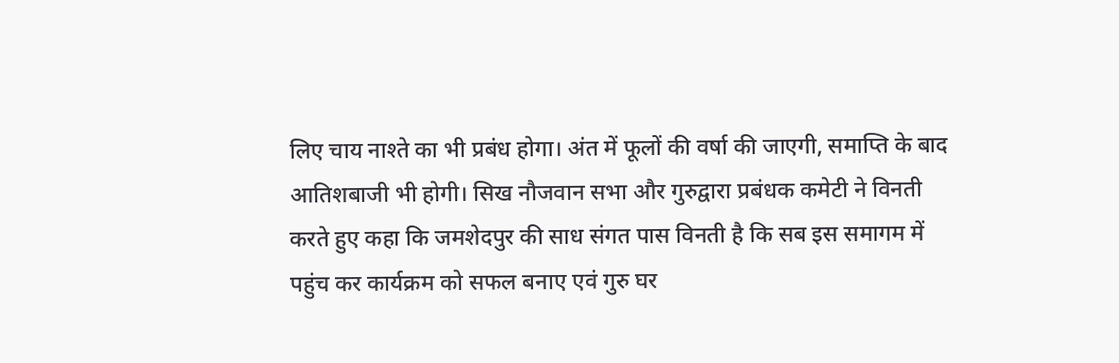लिए चाय नाश्ते का भी प्रबंध होगा। अंत में फूलों की वर्षा की जाएगी, समाप्ति के बाद आतिशबाजी भी होगी। सिख नौजवान सभा और गुरुद्वारा प्रबंधक कमेटी ने विनती करते हुए कहा कि जमशेदपुर की साध संगत पास विनती है कि सब इस समागम में पहुंच कर कार्यक्रम को सफल बनाए एवं गुरु घर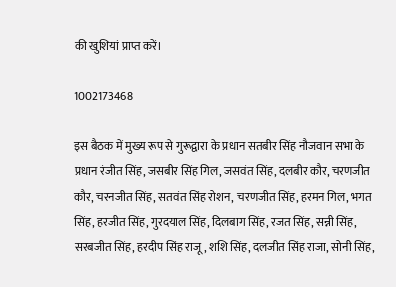की खुशियां प्राप्त करें।

1002173468

इस बैठक में मुख्य रूप से गुरूद्वारा के प्रधान सतबीर सिंह नौजवान सभा के प्रधान रंजीत सिंह, जसबीर सिंह गिल, जसवंत सिंह, दलबीर कौर, चरणजीत कौर, चरनजीत सिंह, सतवंत सिंह रोशन, चरणजीत सिंह, हरमन गिल, भगत सिंह, हरजीत सिंह, गुरदयाल सिंह, दिलबाग सिंह, रजत सिंह, सन्नी सिंह, सरबजीत सिंह, हरदीप सिंह राजू, शशि सिंह, दलजीत सिंह राजा, सोनी सिंह,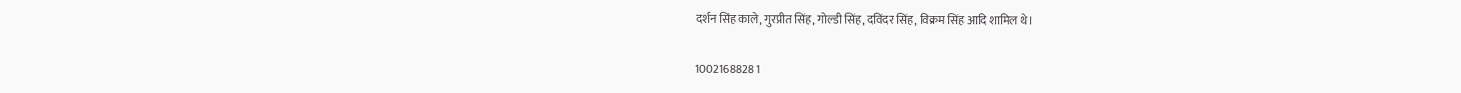दर्शन सिंह काले, गुरप्रीत सिंह, गोल्डी सिंह, दविंदर सिंह, विक्रम सिंह आदि शामिल थे।

1002168828 1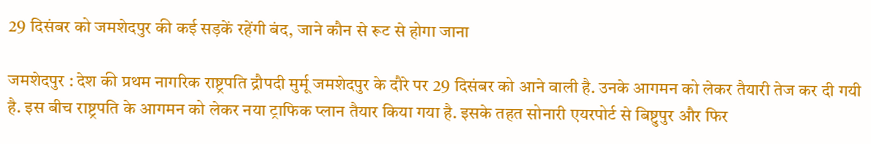29 दिसंबर को जमशेदपुर की कई सड़कें रहेंगी बंद, जाने कौन से रूट से होगा जाना

जमशेदपुर : देश की प्रथम नागरिक राष्ट्रपति द्रौपदी मुर्मू जमशेदपुर के दौरे पर 29 दिसंबर को आने वाली है. उनके आगमन को लेकर तैयारी तेज कर दी गयी है. इस बीच राष्ट्रपति के आगमन को लेकर नया ट्राफिक प्लान तैयार किया गया है. इसके तहत सोनारी एयरपोर्ट से बिष्टुपुर और फिर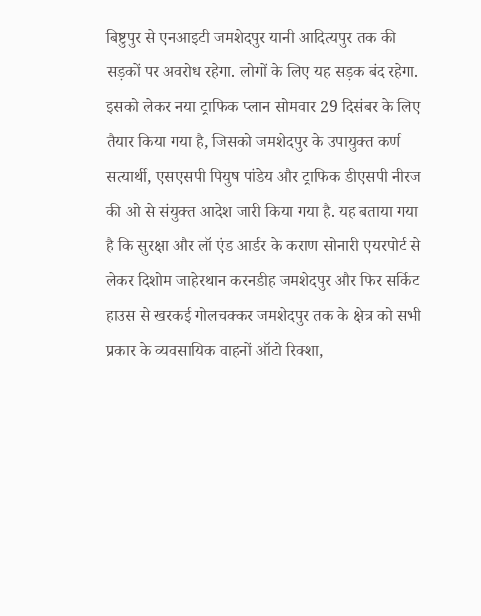बिष्टुपुर से एनआइटी जमशेदपुर यानी आदित्यपुर तक की सड़कों पर अवरोध रहेगा. लोगों के लिए यह सड़क बंद रहेगा. इसको लेकर नया ट्राफिक प्लान सोमवार 29 दिसंबर के लिए तैयार किया गया है, जिसको जमशेदपुर के उपायुक्त कर्ण सत्यार्थी, एसएसपी पियुष पांडेय और ट्राफिक डीएसपी नीरज की ओ से संयुक्त आदेश जारी किया गया है. यह बताया गया है कि सुरक्षा और लॉ एंड आर्डर के कराण सोनारी एयरपोर्ट से लेकर दिशोम जाहेरथान करनडीह जमशेदपुर और फिर सर्किट हाउस से खरकई गोलचक्कर जमशेदपुर तक के क्षेत्र को सभी प्रकार के व्यवसायिक वाहनों ऑटो रिक्शा,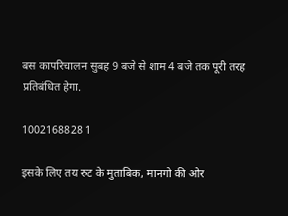बस कापरिचालन सुबह 9 बजे से शाम 4 बजे तक पूरी तरह प्रतिबंधित हेगा.

1002168828 1

इसके लिए तय रुट के मुताबिक, मानगो की ओर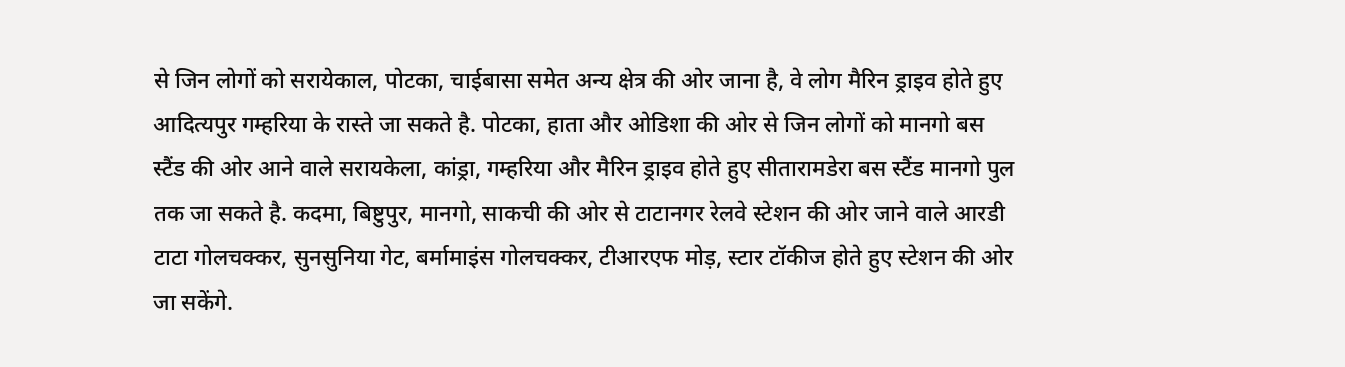से जिन लोगों को सरायेकाल, पोटका, चाईबासा समेत अन्य क्षेत्र की ओर जाना है, वे लोग मैरिन ड्राइव होते हुए आदित्यपुर गम्हरिया के रास्ते जा सकते है. पोटका, हाता और ओडिशा की ओर से जिन लोगों को मानगो बस स्टैंड की ओर आने वाले सरायकेला, कांड्रा, गम्हरिया और मैरिन ड्राइव होते हुए सीतारामडेरा बस स्टैंड मानगो पुल तक जा सकते है. कदमा, बिष्टुपुर, मानगो, साकची की ओर से टाटानगर रेलवे स्टेशन की ओर जाने वाले आरडी टाटा गोलचक्कर, सुनसुनिया गेट, बर्मामाइंस गोलचक्कर, टीआरएफ मोड़, स्टार टॉकीज होते हुए स्टेशन की ओर जा सकेंगे.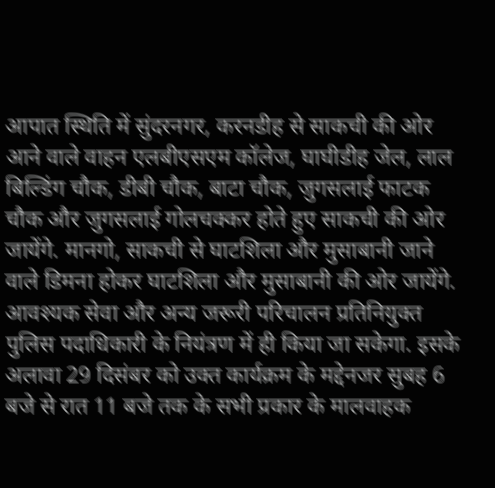आपात स्थिति में सुंदरनगर, करनडीह से साकची की ओर आने वाले वाहन एलबीएसएम कॉलेज, घाघीडीह जेल, लाल बिल्डिंग चौक, डीबी चौक, बाटा चौक, जुगसलाई फाटक चौक और जुगसलाई गोलचक्कर होते हुए साकची की ओर जायेंगे. मानगो, साकची से घाटशिला और मुसाबानी जाने वाले डिमना होकर घाटशिला और मुसाबानी की ओर जायेंगे. आवश्यक सेवा और अन्य जरूरी परिचालन प्रतिनियुक्त पुलिस पदाधिकारी के नियंत्रण में ही किया जा सकेगा. इसके अलावा 29 दिसंबर को उक्त कार्यक्रम के मद्देनजर सुबह 6 बजे से रात 11 बजे तक के सभी प्रकार के मालवाहक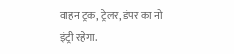वाहन ट्रक, ट्रेलर, डंपर का नो इंट्री रहेगा.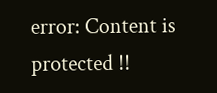error: Content is protected !!